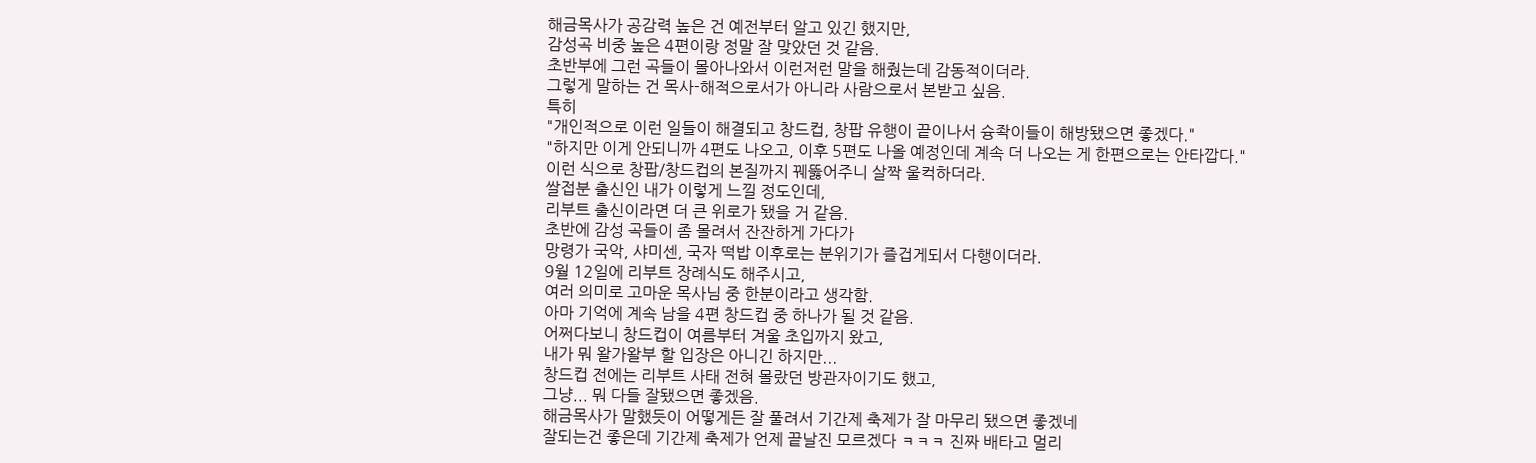해금목사가 공감력 높은 건 예전부터 알고 있긴 했지만,
감성곡 비중 높은 4편이랑 정말 잘 맞았던 것 같음.
초반부에 그런 곡들이 몰아나와서 이런저런 말을 해줬는데 감동적이더라.
그렇게 말하는 건 목사-해적으로서가 아니라 사람으로서 본받고 싶음.
특히
"개인적으로 이런 일들이 해결되고 창드컵, 창팝 유행이 끝이나서 슝좍이들이 해방됐으면 좋겠다."
"하지만 이게 안되니까 4편도 나오고, 이후 5편도 나올 예정인데 계속 더 나오는 게 한편으로는 안타깝다."
이런 식으로 창팝/창드컵의 본질까지 꿰뚫어주니 살짝 울컥하더라.
쌀접분 출신인 내가 이렇게 느낄 정도인데,
리부트 출신이라면 더 큰 위로가 됐을 거 같음.
초반에 감성 곡들이 좀 몰려서 잔잔하게 가다가
망령가 국악, 샤미센, 국자 떡밥 이후로는 분위기가 즐겁게되서 다행이더라.
9월 12일에 리부트 장례식도 해주시고,
여러 의미로 고마운 목사님 중 한분이라고 생각함.
아마 기억에 계속 남을 4편 창드컵 중 하나가 될 것 같음.
어쩌다보니 창드컵이 여름부터 겨울 초입까지 왔고,
내가 뭐 왈가왈부 할 입장은 아니긴 하지만...
창드컵 전에는 리부트 사태 전혀 몰랐던 방관자이기도 했고,
그냥... 뭐 다들 잘됐으면 좋겠음.
해금목사가 말했듯이 어떻게든 잘 풀려서 기간제 축제가 잘 마무리 됐으면 좋겠네
잘되는건 좋은데 기간제 축제가 언제 끝날진 모르겠다 ㅋㅋㅋ 진짜 배타고 멀리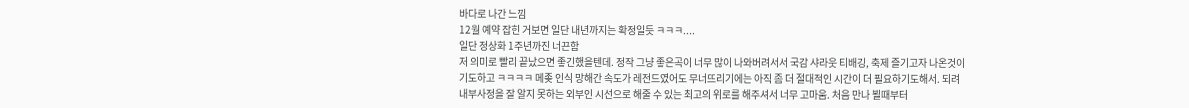바다로 나간 느낌
12월 예약 잡힌 거보면 일단 내년까지는 확정일듯 ㅋㅋㅋ....
일단 정상화 1주년까진 너끈함
저 의미로 빨리 끝났으면 좋긴했을텐데. 정작 그냥 좋은곡이 너무 많이 나와버려서서 국감 샤라웃 티배깅, 축제 즐기고자 나온것이기도하고 ㅋㅋㅋㅋ 메좆 인식 망해간 속도가 레전드였어도 무너뜨리기에는 아직 좀 더 절대적인 시간이 더 필요하기도해서. 되려 내부사정을 잘 알지 못하는 외부인 시선으로 해줄 수 있는 최고의 위로를 해주셔서 너무 고마움. 처음 만나 뵐때부터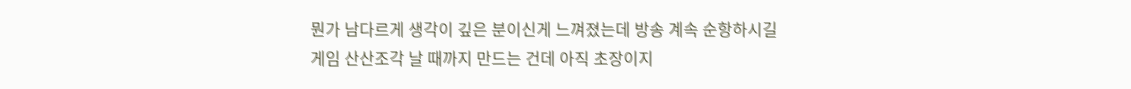뭔가 남다르게 생각이 깊은 분이신게 느껴졌는데 방송 계속 순항하시길
게임 산산조각 날 때까지 만드는 건데 아직 초장이지